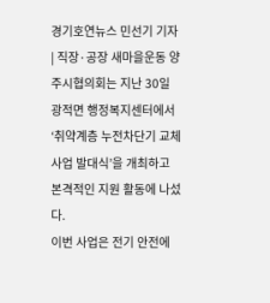경기호연뉴스 민선기 기자 | 직장·공장 새마을운동 양주시협의회는 지난 30일 광적면 행정복지센터에서 ‘취약계층 누전차단기 교체사업 발대식’을 개최하고 본격적인 지원 활동에 나섰다.
이번 사업은 전기 안전에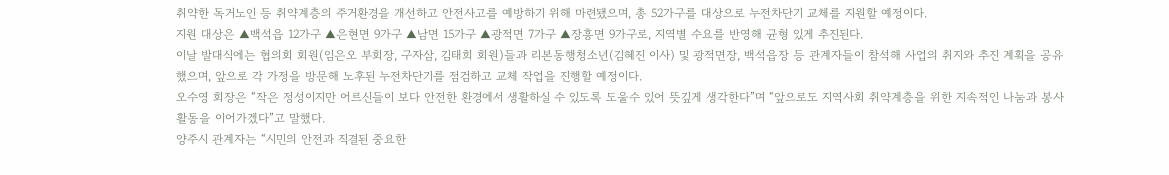취약한 독거노인 등 취약계층의 주거환경을 개선하고 안전사고를 예방하기 위해 마련됐으며, 총 52가구를 대상으로 누전차단기 교체를 지원할 예정이다.
지원 대상은 ▲백석읍 12가구 ▲은현면 9가구 ▲남면 15가구 ▲광적면 7가구 ▲장흥면 9가구로, 지역별 수요를 반영해 균형 있게 추진된다.
이날 발대식에는 협의회 회원(임은오 부회장, 구자삼, 김태희 회원)들과 리본동행청소년(김혜진 이사) 및 광적면장, 백석읍장 등 관계자들이 참석해 사업의 취지와 추진 계획을 공유했으며, 앞으로 각 가정을 방문해 노후된 누전차단기를 점검하고 교체 작업을 진행할 예정이다.
오수영 회장은 “작은 정성이지만 어르신들이 보다 안전한 환경에서 생활하실 수 있도록 도울수 있어 뜻깊게 생각한다”며 “앞으로도 지역사회 취약계층을 위한 지속적인 나눔과 봉사활동을 이어가겠다”고 말했다.
양주시 관계자는 “시민의 안전과 직결된 중요한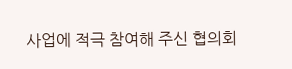사업에 적극 참여해 주신 협의회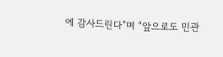에 감사드린다”며 “앞으로도 민관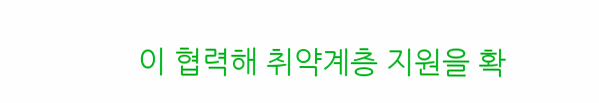이 협력해 취약계층 지원을 확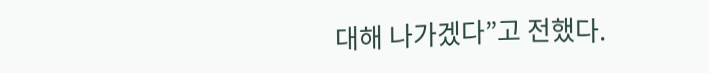대해 나가겠다”고 전했다.